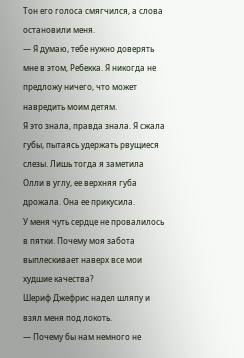Тон его голоса смягчился, а слова остановили меня.
— Я думаю, тебе нужно доверять мне в этом, Ребекка. Я никогда не предложу ничего, что может навредить моим детям.
Я это знала, правда знала. Я сжала губы, пытаясь удержать рвущиеся слезы. Лишь тогда я заметила Олли в углу, ее верхняя губа дрожала. Она ее прикусила.
У меня чуть сердце не провалилось в пятки. Почему моя забота выплескивает наверх все мои худшие качества?
Шериф Джефрис надел шляпу и взял меня под локоть.
— Почему бы нам немного не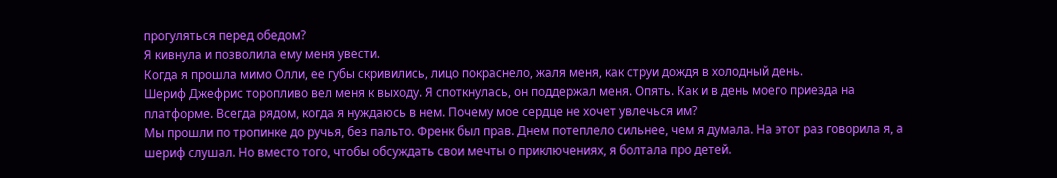прогуляться перед обедом?
Я кивнула и позволила ему меня увести.
Когда я прошла мимо Олли, ее губы скривились, лицо покраснело, жаля меня, как струи дождя в холодный день.
Шериф Джефрис торопливо вел меня к выходу. Я споткнулась, он поддержал меня. Опять. Как и в день моего приезда на платформе. Всегда рядом, когда я нуждаюсь в нем. Почему мое сердце не хочет увлечься им?
Мы прошли по тропинке до ручья, без пальто. Френк был прав. Днем потеплело сильнее, чем я думала. На этот раз говорила я, а шериф слушал. Но вместо того, чтобы обсуждать свои мечты о приключениях, я болтала про детей.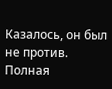Казалось, он был не против. Полная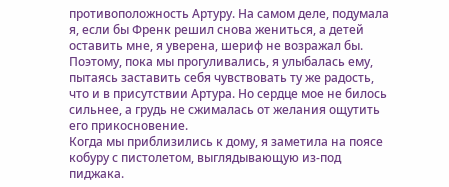противоположность Артуру. На самом деле, подумала я, если бы Френк решил снова жениться, а детей оставить мне, я уверена, шериф не возражал бы. Поэтому, пока мы прогуливались, я улыбалась ему, пытаясь заставить себя чувствовать ту же радость, что и в присутствии Артура. Но сердце мое не билось сильнее, а грудь не сжималась от желания ощутить его прикосновение.
Когда мы приблизились к дому, я заметила на поясе кобуру с пистолетом, выглядывающую из-под пиджака.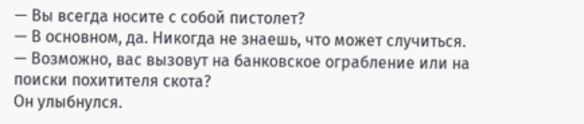— Вы всегда носите с собой пистолет?
— В основном, да. Никогда не знаешь, что может случиться.
— Возможно, вас вызовут на банковское ограбление или на поиски похитителя скота?
Он улыбнулся.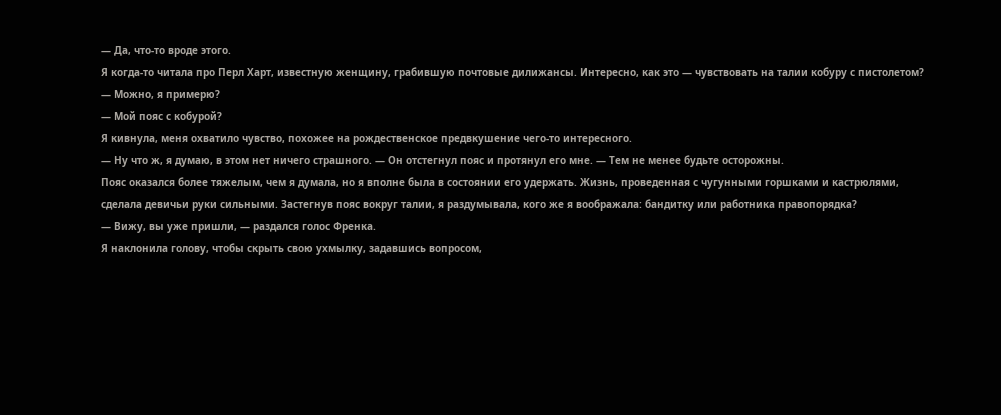— Да, что-то вроде этого.
Я когда-то читала про Перл Харт, известную женщину, грабившую почтовые дилижансы. Интересно, как это — чувствовать на талии кобуру с пистолетом?
— Можно, я примерю?
— Мой пояс с кобурой?
Я кивнула, меня охватило чувство, похожее на рождественское предвкушение чего-то интересного.
— Ну что ж, я думаю, в этом нет ничего страшного. — Он отстегнул пояс и протянул его мне. — Тем не менее будьте осторожны.
Пояс оказался более тяжелым, чем я думала, но я вполне была в состоянии его удержать. Жизнь, проведенная с чугунными горшками и кастрюлями, сделала девичьи руки сильными. Застегнув пояс вокруг талии, я раздумывала, кого же я воображала: бандитку или работника правопорядка?
— Вижу, вы уже пришли, — раздался голос Френка.
Я наклонила голову, чтобы скрыть свою ухмылку, задавшись вопросом,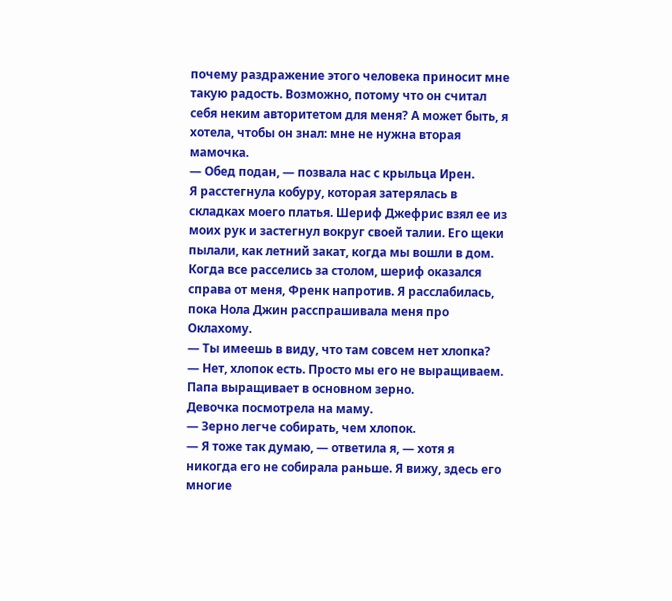почему раздражение этого человека приносит мне такую радость. Возможно, потому что он считал себя неким авторитетом для меня? А может быть, я хотела, чтобы он знал: мне не нужна вторая мамочка.
— Обед подан, — позвала нас с крыльца Ирен.
Я расстегнула кобуру, которая затерялась в складках моего платья. Шериф Джефрис взял ее из моих рук и застегнул вокруг своей талии. Его щеки пылали, как летний закат, когда мы вошли в дом.
Когда все расселись за столом, шериф оказался справа от меня, Френк напротив. Я расслабилась, пока Нола Джин расспрашивала меня про Оклахому.
— Ты имеешь в виду, что там совсем нет хлопка?
— Нет, хлопок есть. Просто мы его не выращиваем. Папа выращивает в основном зерно.
Девочка посмотрела на маму.
— Зерно легче собирать, чем хлопок.
— Я тоже так думаю, — ответила я, — хотя я никогда его не собирала раньше. Я вижу, здесь его многие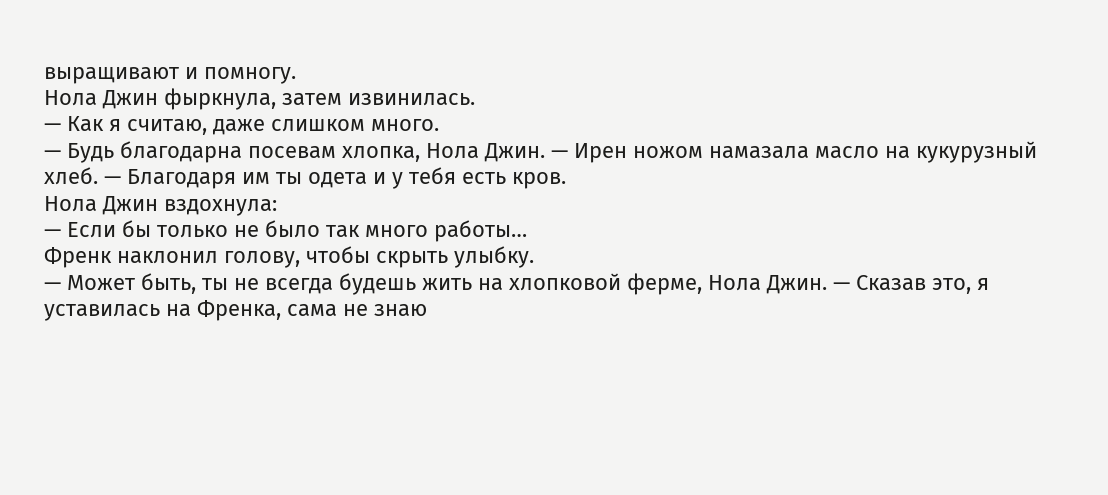выращивают и помногу.
Нола Джин фыркнула, затем извинилась.
— Как я считаю, даже слишком много.
— Будь благодарна посевам хлопка, Нола Джин. — Ирен ножом намазала масло на кукурузный хлеб. — Благодаря им ты одета и у тебя есть кров.
Нола Джин вздохнула:
— Если бы только не было так много работы…
Френк наклонил голову, чтобы скрыть улыбку.
— Может быть, ты не всегда будешь жить на хлопковой ферме, Нола Джин. — Сказав это, я уставилась на Френка, сама не знаю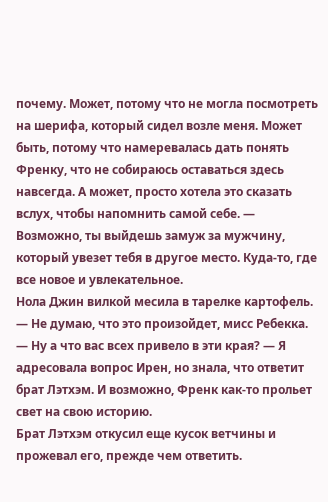почему. Может, потому что не могла посмотреть на шерифа, который сидел возле меня. Может быть, потому что намеревалась дать понять Френку, что не собираюсь оставаться здесь навсегда. А может, просто хотела это сказать вслух, чтобы напомнить самой себе. — Возможно, ты выйдешь замуж за мужчину, который увезет тебя в другое место. Куда-то, где все новое и увлекательное.
Нола Джин вилкой месила в тарелке картофель.
— Не думаю, что это произойдет, мисс Ребекка.
— Ну а что вас всех привело в эти края? — Я адресовала вопрос Ирен, но знала, что ответит брат Лэтхэм. И возможно, Френк как-то прольет свет на свою историю.
Брат Лэтхэм откусил еще кусок ветчины и прожевал его, прежде чем ответить.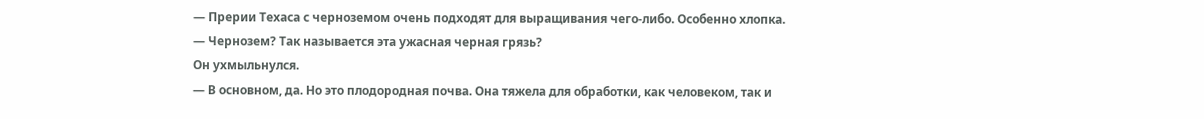— Прерии Техаса с черноземом очень подходят для выращивания чего-либо. Особенно хлопка.
— Чернозем? Так называется эта ужасная черная грязь?
Он ухмыльнулся.
— В основном, да. Но это плодородная почва. Она тяжела для обработки, как человеком, так и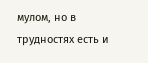мулом, но в трудностях есть и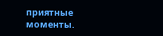приятные моменты.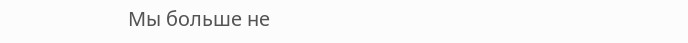Мы больше не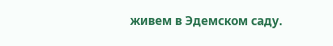живем в Эдемском саду.